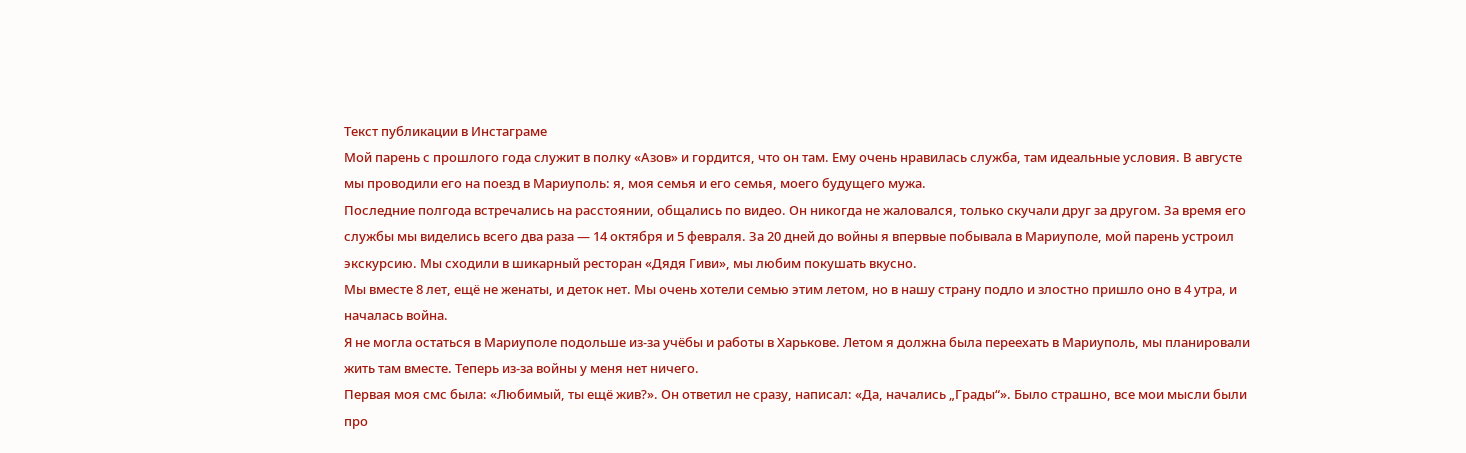Текст публикации в Инстаграме
Мой парень с прошлого года служит в полку «Азов» и гордится, что он там. Ему очень нравилась служба, там идеальные условия. В августе мы проводили его на поезд в Мариуполь: я, моя семья и его семья, моего будущего мужа.
Последние полгода встречались на расстоянии, общались по видео. Он никогда не жаловался, только скучали друг за другом. За время его службы мы виделись всего два раза — 14 октября и 5 февраля. За 20 дней до войны я впервые побывала в Мариуполе, мой парень устроил экскурсию. Мы сходили в шикарный ресторан «Дядя Гиви», мы любим покушать вкусно.
Мы вместе 8 лет, ещё не женаты, и деток нет. Мы очень хотели семью этим летом, но в нашу страну подло и злостно пришло оно в 4 утра, и началась война.
Я не могла остаться в Мариуполе подольше из-за учёбы и работы в Харькове. Летом я должна была переехать в Мариуполь, мы планировали жить там вместе. Теперь из-за войны у меня нет ничего.
Первая моя смс была: «Любимый, ты ещё жив?». Он ответил не сразу, написал: «Да, начались „Грады“». Было страшно, все мои мысли были про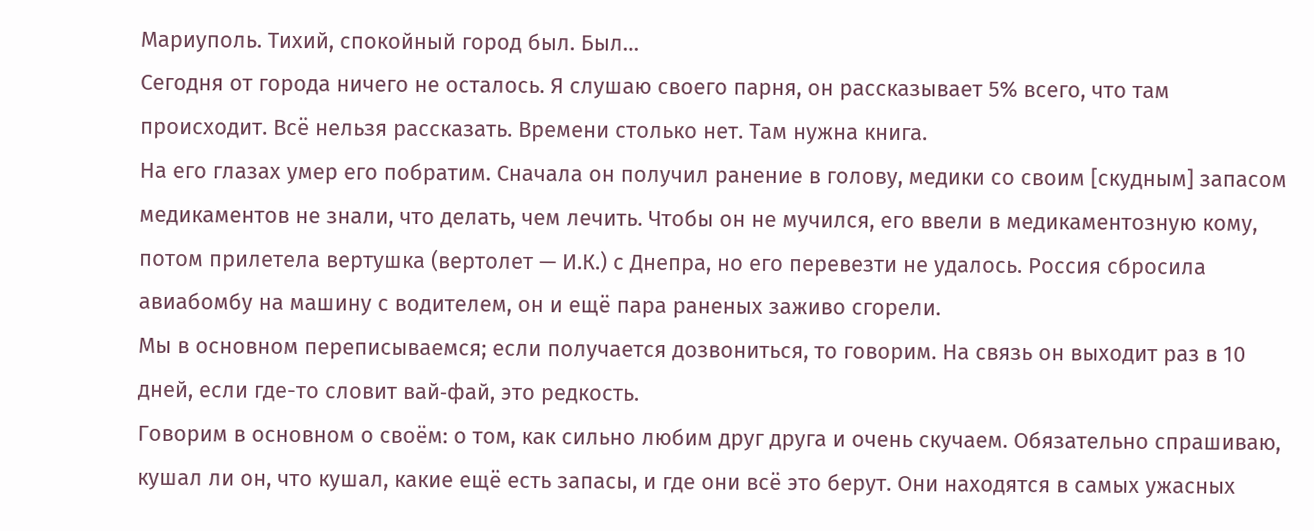Мариуполь. Тихий, спокойный город был. Был…
Сегодня от города ничего не осталось. Я слушаю своего парня, он рассказывает 5% всего, что там происходит. Всё нельзя рассказать. Времени столько нет. Там нужна книга.
На его глазах умер его побратим. Сначала он получил ранение в голову, медики со своим [скудным] запасом медикаментов не знали, что делать, чем лечить. Чтобы он не мучился, его ввели в медикаментозную кому, потом прилетела вертушка (вертолет — И.К.) с Днепра, но его перевезти не удалось. Россия сбросила авиабомбу на машину с водителем, он и ещё пара раненых заживо сгорели.
Мы в основном переписываемся; если получается дозвониться, то говорим. На связь он выходит раз в 10 дней, если где-то словит вай‑фай, это редкость.
Говорим в основном о своём: о том, как сильно любим друг друга и очень скучаем. Обязательно спрашиваю, кушал ли он, что кушал, какие ещё есть запасы, и где они всё это берут. Они находятся в самых ужасных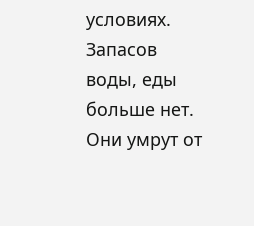условиях. Запасов воды, еды больше нет. Они умрут от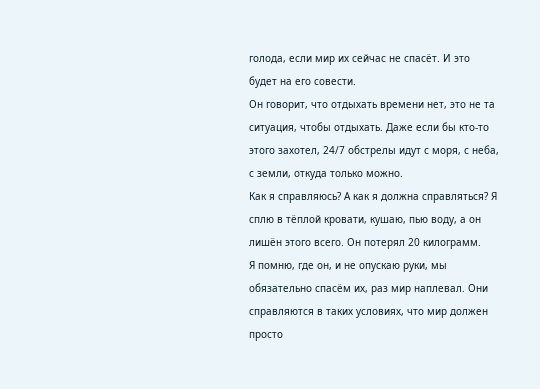голода, если мир их сейчас не спасёт. И это будет на его совести.
Он говорит, что отдыхать времени нет, это не та ситуация, чтобы отдыхать. Даже если бы кто-то этого захотел, 24/7 обстрелы идут с моря, с неба, с земли, откуда только можно.
Как я справляюсь? А как я должна справляться? Я сплю в тёплой кровати, кушаю, пью воду, а он лишён этого всего. Он потерял 20 килограмм.
Я помню, где он, и не опускаю руки, мы обязательно спасём их, раз мир наплевал. Они справляются в таких условиях, что мир должен просто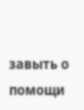завыть о помощи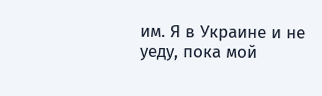им. Я в Украине и не уеду, пока мой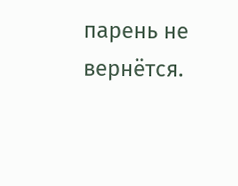парень не вернётся.